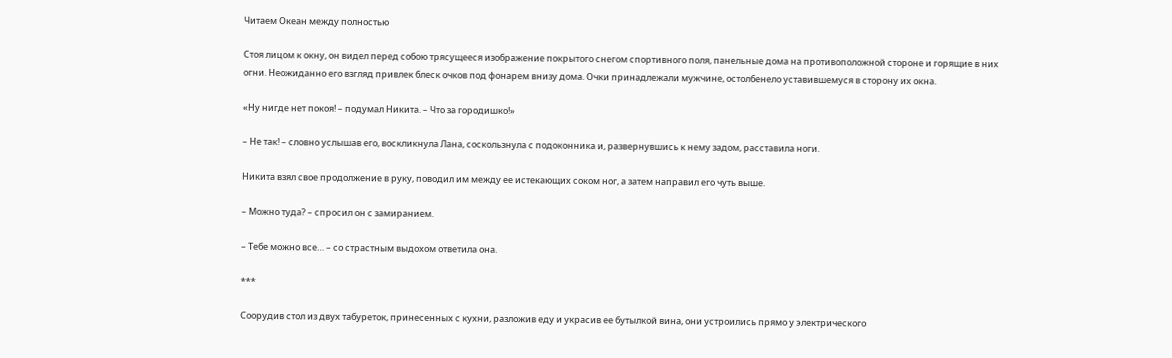Читаем Океан между полностью

Стоя лицом к окну, он видел перед собою трясущееся изображение покрытого снегом спортивного поля, панельные дома на противоположной стороне и горящие в них огни. Неожиданно его взгляд привлек блеск очков под фонарем внизу дома. Очки принадлежали мужчине, остолбенело уставившемуся в сторону их окна.

«Ну нигде нет покоя! – подумал Никита. – Что за городишко!»

– Не так! – словно услышав его, воскликнула Лана, соскользнула с подоконника и, развернувшись к нему задом, расставила ноги.

Никита взял свое продолжение в руку, поводил им между ее истекающих соком ног, а затем направил его чуть выше.

– Можно туда? – спросил он с замиранием.

– Тебе можно все… – со страстным выдохом ответила она.

***

Соорудив стол из двух табуреток, принесенных с кухни, разложив еду и украсив ее бутылкой вина, они устроились прямо у электрического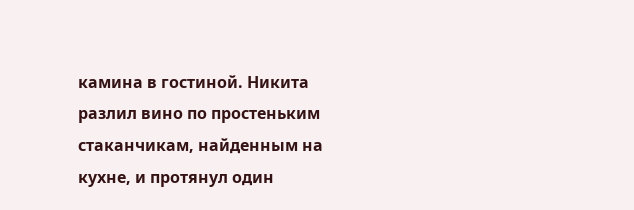камина в гостиной. Никита разлил вино по простеньким стаканчикам, найденным на кухне, и протянул один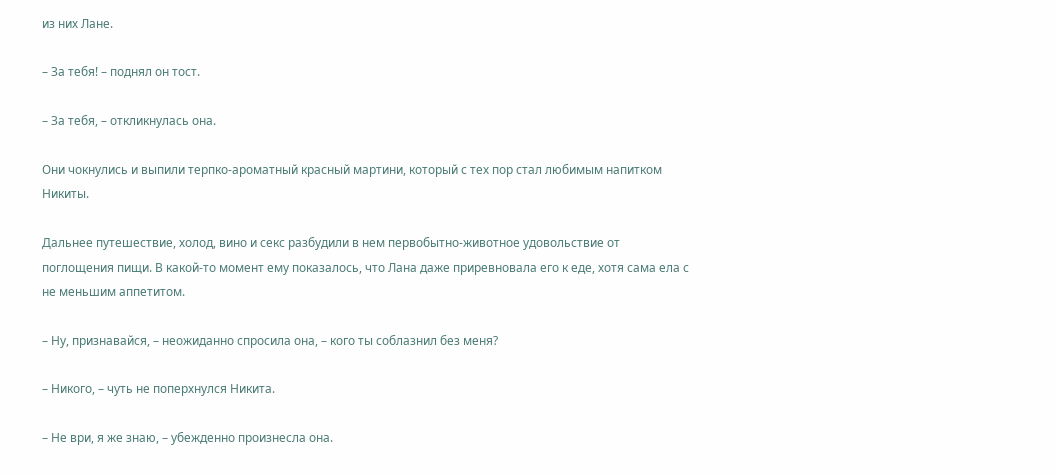из них Лане.

– За тебя! – поднял он тост.

– За тебя, – откликнулась она.

Они чокнулись и выпили терпко-ароматный красный мартини, который с тех пор стал любимым напитком Никиты.

Дальнее путешествие, холод, вино и секс разбудили в нем первобытно-животное удовольствие от поглощения пищи. В какой-то момент ему показалось, что Лана даже приревновала его к еде, хотя сама ела с не меньшим аппетитом.

– Ну, признавайся, – неожиданно спросила она, – кого ты соблазнил без меня?

– Никого, – чуть не поперхнулся Никита.

– Не ври, я же знаю, – убежденно произнесла она.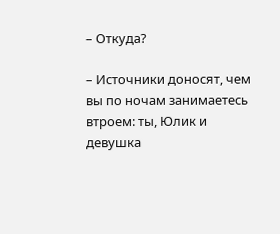– Откуда?

– Источники доносят, чем вы по ночам занимаетесь втроем: ты, Юлик и девушка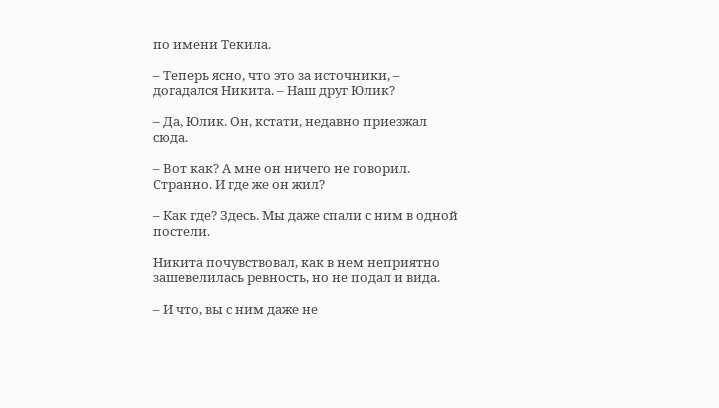по имени Текила.

– Теперь ясно, что это за источники, – догадался Никита. – Наш друг Юлик?

– Да, Юлик. Он, кстати, недавно приезжал сюда.

– Вот как? А мне он ничего не говорил. Странно. И где же он жил?

– Как где? Здесь. Мы даже спали с ним в одной постели.

Никита почувствовал, как в нем неприятно зашевелилась ревность, но не подал и вида.

– И что, вы с ним даже не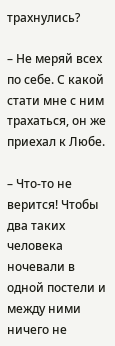трахнулись?

– Не меряй всех по себе. С какой стати мне с ним трахаться, он же приехал к Любе.

– Что-то не верится! Чтобы два таких человека ночевали в одной постели и между ними ничего не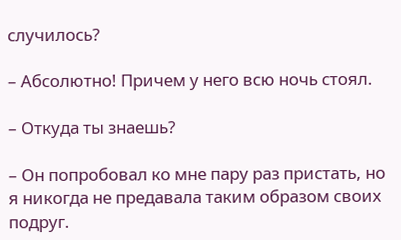случилось?

– Абсолютно! Причем у него всю ночь стоял.

– Откуда ты знаешь?

– Он попробовал ко мне пару раз пристать, но я никогда не предавала таким образом своих подруг.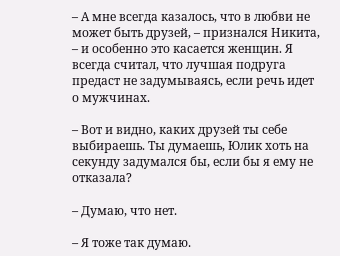– А мне всегда казалось, что в любви не может быть друзей, – признался Никита, – и особенно это касается женщин. Я всегда считал, что лучшая подруга предаст не задумываясь, если речь идет о мужчинах.

– Вот и видно, каких друзей ты себе выбираешь. Ты думаешь, Юлик хоть на секунду задумался бы, если бы я ему не отказала?

– Думаю, что нет.

– Я тоже так думаю.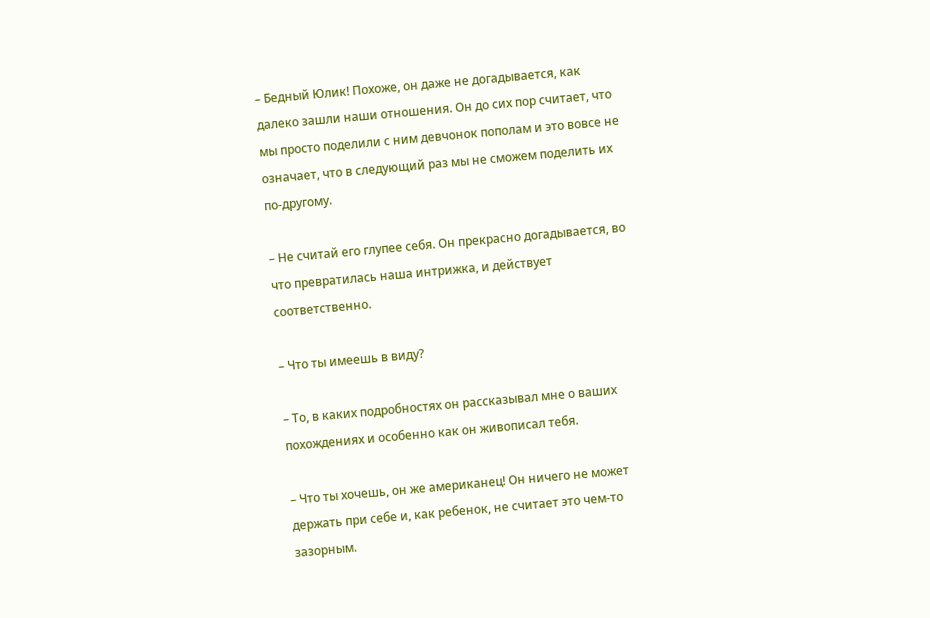– Бедный Юлик! Похоже, он даже не догадывается, как далеко зашли наши отношения. Он до сих пор считает, что мы просто поделили с ним девчонок пополам и это вовсе не означает, что в следующий раз мы не сможем поделить их по-другому.

– Не считай его глупее себя. Он прекрасно догадывается, во что превратилась наша интрижка, и действует соответственно.

– Что ты имеешь в виду?

– То, в каких подробностях он рассказывал мне о ваших похождениях и особенно как он живописал тебя.

– Что ты хочешь, он же американец! Он ничего не может держать при себе и, как ребенок, не считает это чем-то зазорным.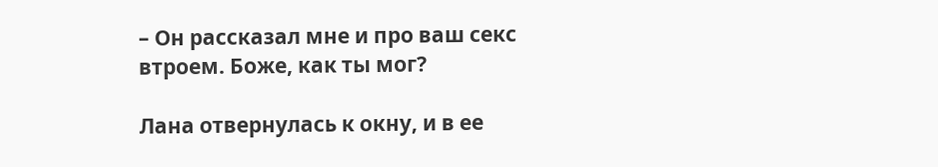– Он рассказал мне и про ваш секс втроем. Боже, как ты мог?

Лана отвернулась к окну, и в ее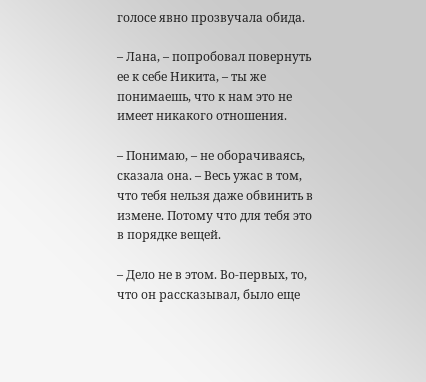голосе явно прозвучала обида.

– Лана, – попробовал повернуть ее к себе Никита, – ты же понимаешь, что к нам это не имеет никакого отношения.

– Понимаю, – не оборачиваясь, сказала она. – Весь ужас в том, что тебя нельзя даже обвинить в измене. Потому что для тебя это в порядке вещей.

– Дело не в этом. Во-первых, то, что он рассказывал, было еще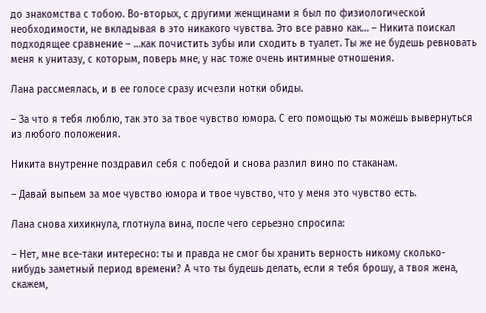до знакомства с тобою. Во-вторых, с другими женщинами я был по физиологической необходимости, не вкладывая в это никакого чувства. Это все равно как… – Никита поискал подходящее сравнение – …как почистить зубы или сходить в туалет. Ты же не будешь ревновать меня к унитазу, с которым, поверь мне, у нас тоже очень интимные отношения.

Лана рассмеялась, и в ее голосе сразу исчезли нотки обиды.

– За что я тебя люблю, так это за твое чувство юмора. С его помощью ты можешь вывернуться из любого положения.

Никита внутренне поздравил себя с победой и снова разлил вино по стаканам.

– Давай выпьем за мое чувство юмора и твое чувство, что у меня это чувство есть.

Лана снова хихикнула, глотнула вина, после чего серьезно спросила:

– Нет, мне все-таки интересно: ты и правда не смог бы хранить верность никому сколько-нибудь заметный период времени? А что ты будешь делать, если я тебя брошу, а твоя жена, скажем,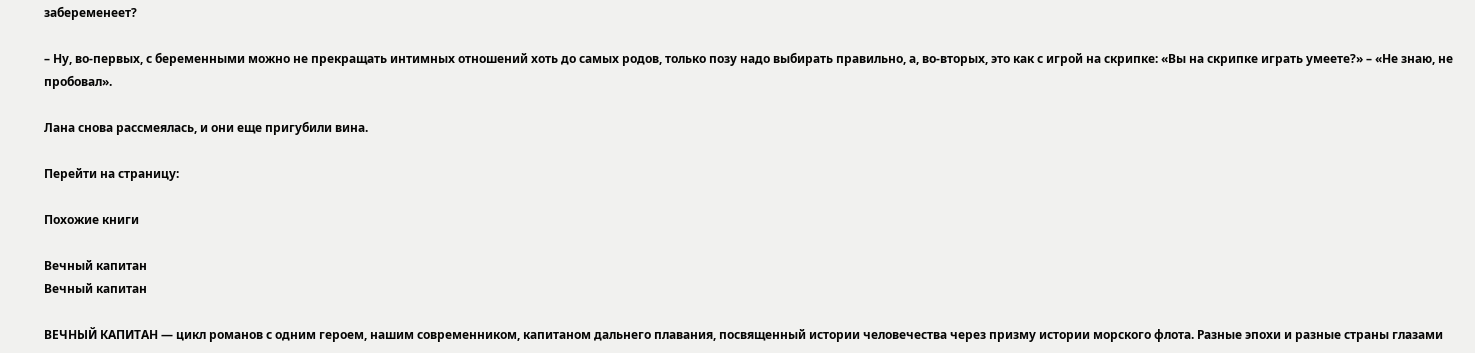забеременеет?

– Ну, во-первых, с беременными можно не прекращать интимных отношений хоть до самых родов, только позу надо выбирать правильно, а, во-вторых, это как с игрой на скрипке: «Вы на скрипке играть умеете?» – «Не знаю, не пробовал».

Лана снова рассмеялась, и они еще пригубили вина.

Перейти на страницу:

Похожие книги

Вечный капитан
Вечный капитан

ВЕЧНЫЙ КАПИТАН — цикл романов с одним героем, нашим современником, капитаном дальнего плавания, посвященный истории человечества через призму истории морского флота. Разные эпохи и разные страны глазами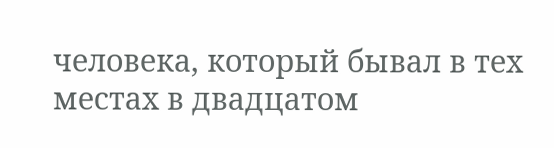человека, который бывал в тех местах в двадцатом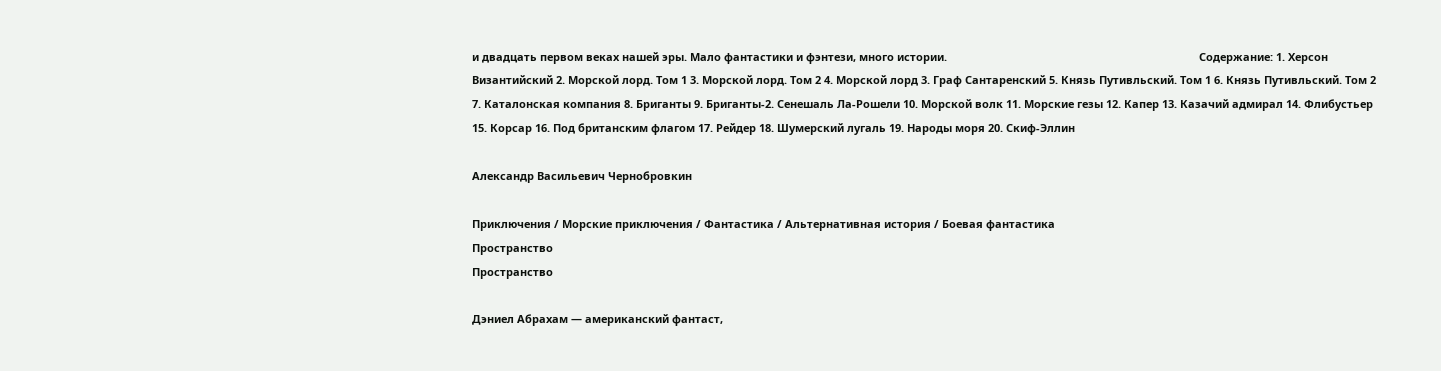и двадцать первом веках нашей эры. Мало фантастики и фэнтези, много истории.                                                                                    Содержание: 1. Херсон Византийский 2. Морской лорд. Том 1 3. Морской лорд. Том 2 4. Морской лорд 3. Граф Сантаренский 5. Князь Путивльский. Том 1 6. Князь Путивльский. Том 2 7. Каталонская компания 8. Бриганты 9. Бриганты-2. Сенешаль Ла-Рошели 10. Морской волк 11. Морские гезы 12. Капер 13. Казачий адмирал 14. Флибустьер 15. Корсар 16. Под британским флагом 17. Рейдер 18. Шумерский лугаль 19. Народы моря 20. Скиф-Эллин

Александр Васильевич Чернобровкин

Приключения / Морские приключения / Фантастика / Альтернативная история / Боевая фантастика
Пространство
Пространство

Дэниел Абрахам — американский фантаст,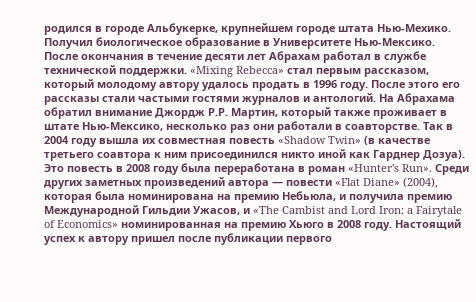родился в городе Альбукерке, крупнейшем городе штата Нью-Мехико. Получил биологическое образование в Университете Нью-Мексико. После окончания в течение десяти лет Абрахам работал в службе технической поддержки. «Mixing Rebecca» стал первым рассказом, который молодому автору удалось продать в 1996 году. После этого его рассказы стали частыми гостями журналов и антологий. На Абрахама обратил внимание Джордж Р.Р. Мартин, который также проживает в штате Нью-Мексико, несколько раз они работали в соавторстве. Так в 2004 году вышла их совместная повесть «Shadow Twin» (в качестве третьего соавтора к ним присоединился никто иной как Гарднер Дозуа). Это повесть в 2008 году была переработана в роман «Hunter's Run». Среди других заметных произведений автора — повести «Flat Diane» (2004), которая была номинирована на премию Небьюла, и получила премию Международной Гильдии Ужасов, и «The Cambist and Lord Iron: a Fairytale of Economics» номинированная на премию Хьюго в 2008 году. Настоящий успех к автору пришел после публикации первого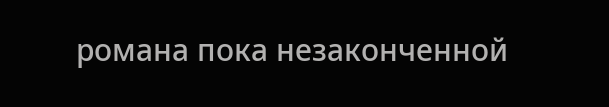романа пока незаконченной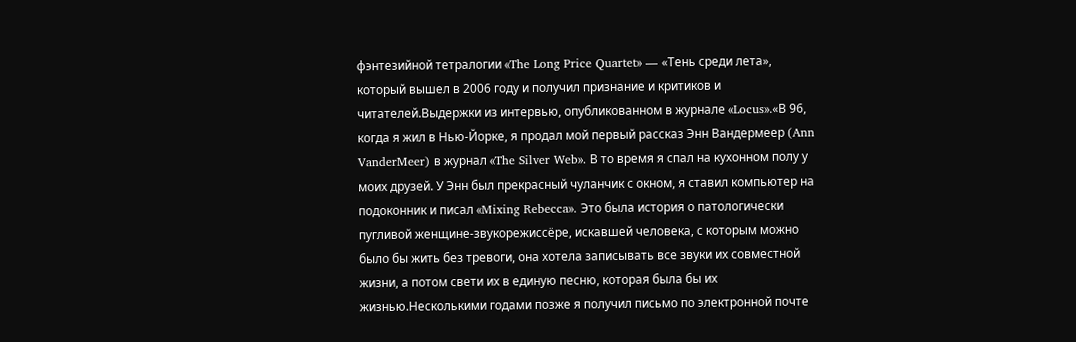фэнтезийной тетралогии «The Long Price Quartet» — «Тень среди лета», который вышел в 2006 году и получил признание и критиков и читателей.Выдержки из интервью, опубликованном в журнале «Locus».«В 96, когда я жил в Нью-Йорке, я продал мой первый рассказ Энн Вандермеер (Ann VanderMeer) в журнал «The Silver Web». В то время я спал на кухонном полу у моих друзей. У Энн был прекрасный чуланчик с окном, я ставил компьютер на подоконник и писал «Mixing Rebecca». Это была история о патологически пугливой женщине-звукорежиссёре, искавшей человека, с которым можно было бы жить без тревоги, она хотела записывать все звуки их совместной жизни, а потом свети их в единую песню, которая была бы их жизнью.Несколькими годами позже я получил письмо по электронной почте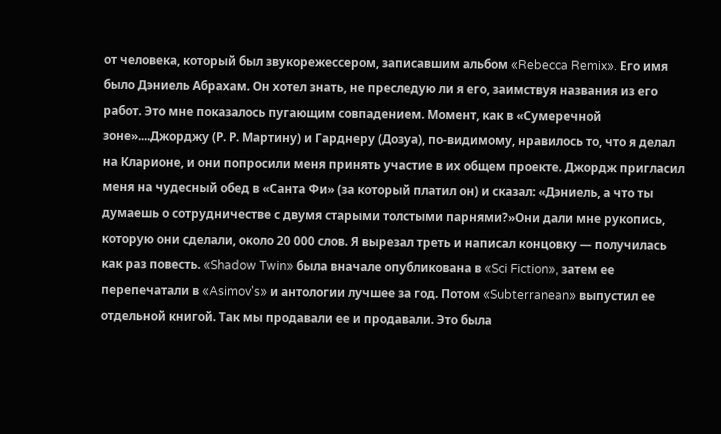от человека, который был звукорежессером, записавшим альбом «Rebecca Remix». Его имя было Дэниель Абрахам. Он хотел знать, не преследую ли я его, заимствуя названия из его работ. Это мне показалось пугающим совпадением. Момент, как в «Сумеречной зоне»....Джорджу (Р. Р. Мартину) и Гарднеру (Дозуа), по-видимому, нравилось то, что я делал на Кларионе, и они попросили меня принять участие в их общем проекте. Джордж пригласил меня на чудесный обед в «Санта Фи» (за который платил он) и сказал: «Дэниель, а что ты думаешь о сотрудничестве с двумя старыми толстыми парнями?»Они дали мне рукопись, которую они сделали, около 20 000 слов. Я вырезал треть и написал концовку — получилась как раз повесть. «Shadow Twin» была вначале опубликована в «Sci Fiction», затем ее перепечатали в «Asimov's» и антологии лучшее за год. Потом «Subterranean» выпустил ее отдельной книгой. Так мы продавали ее и продавали. Это была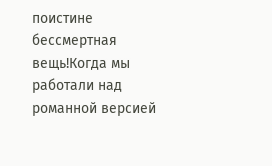поистине бессмертная вещь!Когда мы работали над романной версией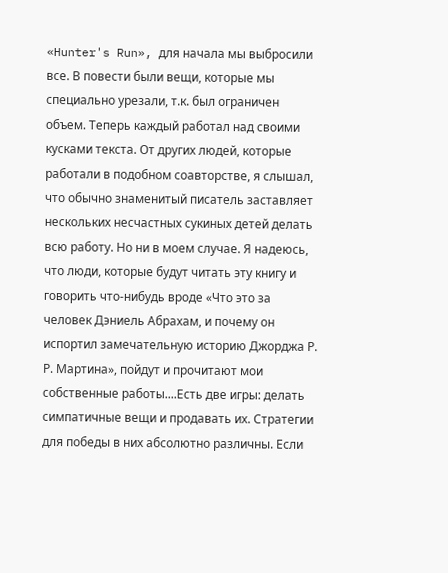«Hunter's Run», для начала мы выбросили все. В повести были вещи, которые мы специально урезали, т.к. был ограничен объем. Теперь каждый работал над своими кусками текста. От других людей, которые работали в подобном соавторстве, я слышал, что обычно знаменитый писатель заставляет нескольких несчастных сукиных детей делать всю работу. Но ни в моем случае. Я надеюсь, что люди, которые будут читать эту книгу и говорить что-нибудь вроде «Что это за человек Дэниель Абрахам, и почему он испортил замечательную историю Джорджа Р. Р. Мартина», пойдут и прочитают мои собственные работы....Есть две игры: делать симпатичные вещи и продавать их. Стратегии для победы в них абсолютно различны. Если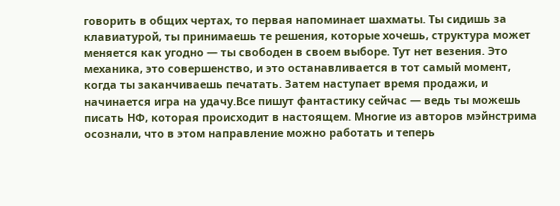говорить в общих чертах, то первая напоминает шахматы. Ты сидишь за клавиатурой, ты принимаешь те решения, которые хочешь, структура может меняется как угодно — ты свободен в своем выборе. Тут нет везения. Это механика, это совершенство, и это останавливается в тот самый момент, когда ты заканчиваешь печатать. Затем наступает время продажи, и начинается игра на удачу.Все пишут фантастику сейчас — ведь ты можешь писать НФ, которая происходит в настоящем. Многие из авторов мэйнстрима осознали, что в этом направление можно работать и теперь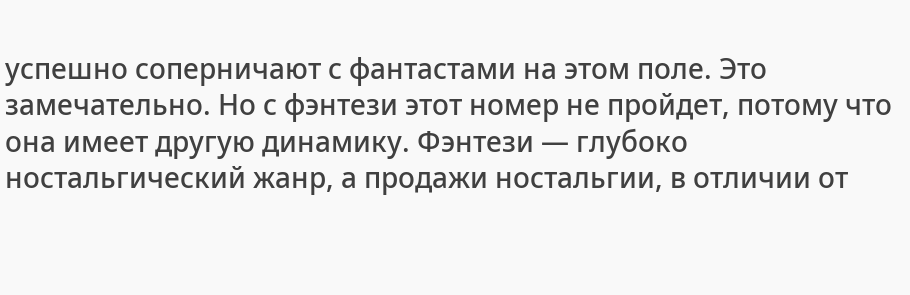успешно соперничают с фантастами на этом поле. Это замечательно. Но с фэнтези этот номер не пройдет, потому что она имеет другую динамику. Фэнтези — глубоко ностальгический жанр, а продажи ностальгии, в отличии от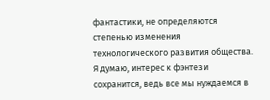фантастики, не определяются степенью изменения технологического развития общества. Я думаю, интерес к фэнтези сохранится, ведь все мы нуждаемся в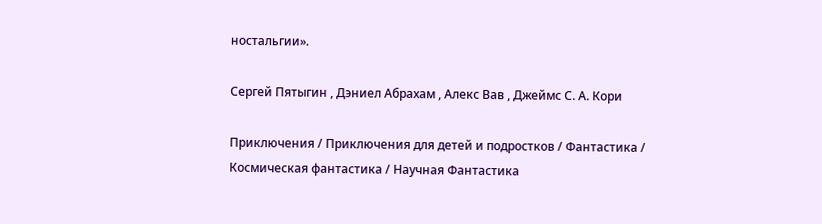ностальгии».

Сергей Пятыгин , Дэниел Абрахам , Алекс Вав , Джеймс С. А. Кори

Приключения / Приключения для детей и подростков / Фантастика / Космическая фантастика / Научная Фантастика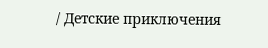/ Детские приключения